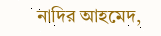নাদির আহমেদ,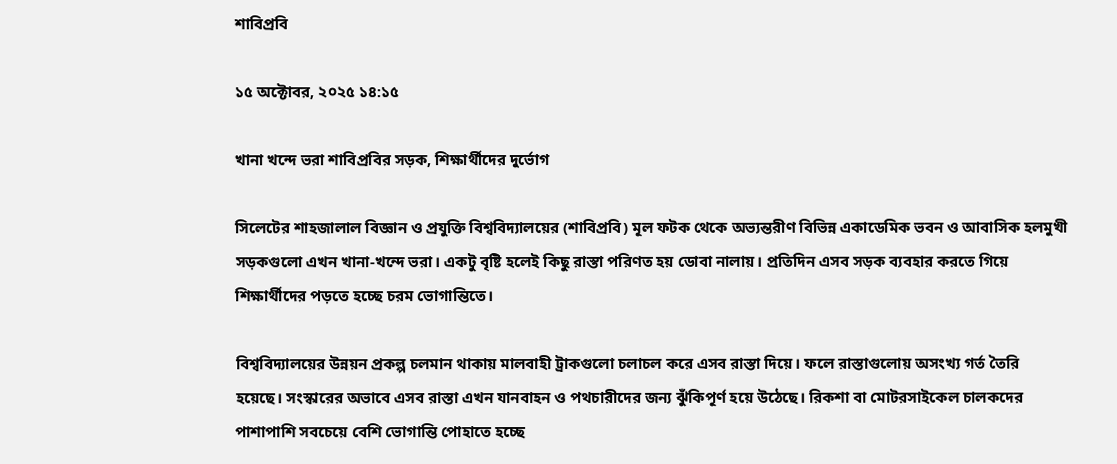শাবিপ্রবি

১৫ অক্টোবর, ২০২৫ ১৪:১৫

খানা খন্দে ভরা শাবিপ্রবির সড়ক, শিক্ষার্থীদের দুর্ভোগ

সিলেটের শাহজালাল বিজ্ঞান ও প্রযুক্তি বিশ্ববিদ্যালয়ের (শাবিপ্রবি) মূল ফটক থেকে অভ্যন্তরীণ বিভিন্ন একাডেমিক ভবন ও আবাসিক হলমুখী সড়কগুলো এখন খানা-খন্দে ভরা। একটু বৃষ্টি হলেই কিছু রাস্তা পরিণত হয় ডোবা নালায়। প্রতিদিন এসব সড়ক ব্যবহার করতে গিয়ে শিক্ষার্থীদের পড়তে হচ্ছে চরম ভোগান্তিতে।

বিশ্ববিদ্যালয়ের উন্নয়ন প্রকল্প চলমান থাকায় মালবাহী ট্রাকগুলো চলাচল করে এসব রাস্তা দিয়ে। ফলে রাস্তাগুলোয় অসংখ্য গর্ত তৈরি হয়েছে। সংস্কারের অভাবে এসব রাস্তা এখন যানবাহন ও পথচারীদের জন্য ঝুঁকিপূর্ণ হয়ে উঠেছে। রিকশা বা মোটরসাইকেল চালকদের পাশাপাশি সবচেয়ে বেশি ভোগান্তি পোহাতে হচ্ছে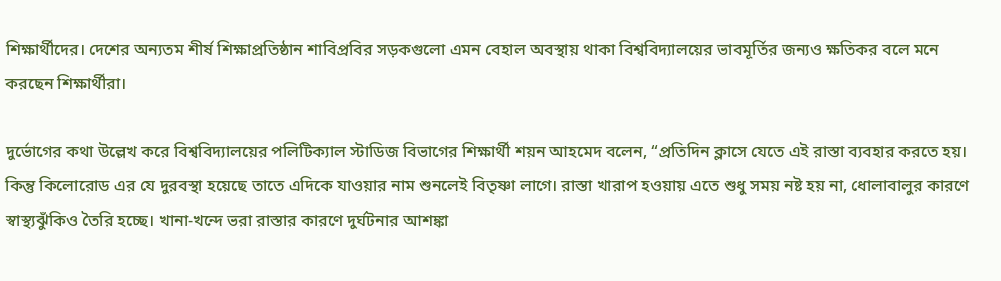শিক্ষার্থীদের। দেশের অন্যতম শীর্ষ শিক্ষাপ্রতিষ্ঠান শাবিপ্রবির সড়কগুলো এমন বেহাল অবস্থায় থাকা বিশ্ববিদ্যালয়ের ভাবমূর্তির জন্যও ক্ষতিকর বলে মনে করছেন শিক্ষার্থীরা।

দুর্ভোগের কথা উল্লেখ করে বিশ্ববিদ্যালয়ের পলিটিক্যাল স্টাডিজ বিভাগের শিক্ষার্থী শয়ন আহমেদ বলেন, “প্রতিদিন ক্লাসে যেতে এই রাস্তা ব্যবহার করতে হয়। কিন্তু কিলোরোড এর যে দুরবস্থা হয়েছে তাতে এদিকে যাওয়ার নাম শুনলেই বিতৃষ্ণা লাগে। রাস্তা খারাপ হওয়ায় এতে শুধু সময় নষ্ট হয় না, ধোলাবালুর কারণে স্বাস্থ্যঝুঁকিও তৈরি হচ্ছে। খানা-খন্দে ভরা রাস্তার কারণে দুর্ঘটনার আশঙ্কা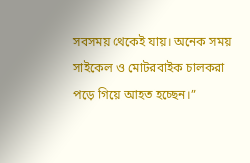সবসময় থেকেই যায়। অনেক সময় সাইকেল ও মোটরবাইক চালকরা পড়ে গিয়ে আহত হচ্ছেন।”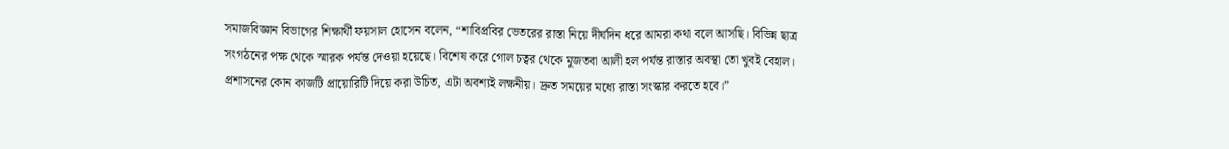সমাজবিজ্ঞান বিভাগের শিক্ষার্থী ফয়সাল হোসেন বলেন, “শাবিপ্রবির ভেতরের রাস্তা নিয়ে দীর্ঘদিন ধরে আমরা কথা বলে আসছি। বিভিন্ন ছাত্র সংগঠনের পক্ষ থেকে স্মারক পর্যন্ত দেওয়া হয়েছে। বিশেষ করে গোল চত্বর থেকে মুজতবা আলী হল পর্যন্ত রাস্তার অবস্থা তো খুবই বেহাল। প্রশাসনের কোন কাজটি প্রায়োরিটি দিয়ে করা উচিত, এটা অবশ্যই লক্ষনীয়। দ্রুত সময়ের মধ্যে রাস্তা সংস্কার করতে হবে।”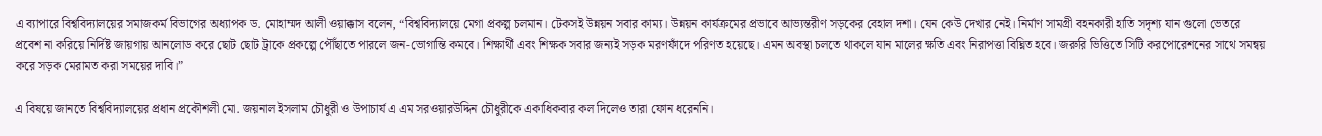এ ব্যাপারে বিশ্ববিদ্যালয়ের সমাজকর্ম বিভাগের অধ্যাপক ড. মোহাম্মদ আলী ওয়াক্কাস বলেন, “বিশ্ববিদ্যালয়ে মেগা প্রকল্প চলমান। টেকসই উন্নয়ন সবার কাম্য। উন্নয়ন কার্যক্রমের প্রভাবে আভ্যন্তরীণ সড়কের বেহাল দশা। যেন কেউ দেখার নেই। নির্মাণ সামগ্রী বহনকারী হাতি সদৃশ্য যান গুলো ভেতরে প্রবেশ না করিয়ে নির্দিষ্ট জায়গায় আনলোড করে ছোট ছোট ট্রাকে প্রকল্পে পৌঁছাতে পারলে জন-ভোগান্তি কমবে। শিক্ষার্থী এবং শিক্ষক সবার জন্যই সড়ক মরণফাঁদে পরিণত হয়েছে। এমন অবস্থা চলতে থাকলে যান মালের ক্ষতি এবং নিরাপত্তা বিঘ্নিত হবে। জরুরি ভিত্তিতে সিটি করপোরেশনের সাথে সমন্বয় করে সড়ক মেরামত করা সময়ের দাবি।”

এ বিষয়ে জানতে বিশ্ববিদ্যালয়ের প্রধান প্রকৌশলী মো. জয়নাল ইসলাম চৌধুরী ও উপাচার্য এ এম সরওয়ারউদ্দিন চৌধুরীকে একাধিকবার কল দিলেও তারা ফোন ধরেননি।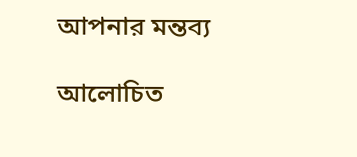আপনার মন্তব্য

আলোচিত